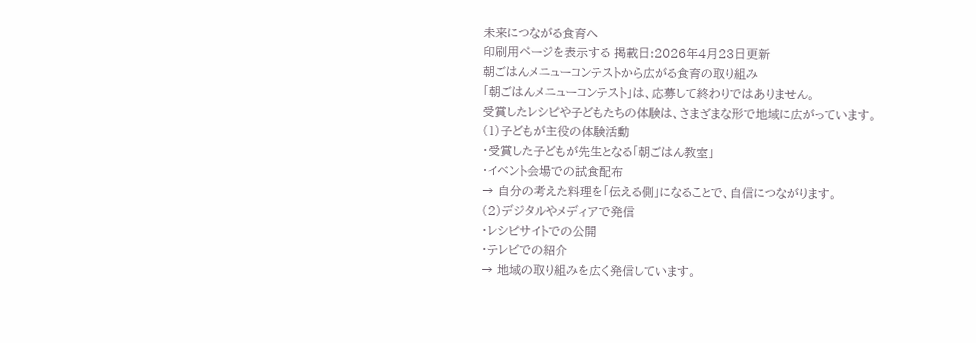未来につながる食育へ
印刷用ページを表示する 掲載日:2026年4月23日更新
朝ごはんメニューコンテストから広がる食育の取り組み
「朝ごはんメニューコンテスト」は、応募して終わりではありません。
受賞したレシピや子どもたちの体験は、さまざまな形で地域に広がっています。
(1)子どもが主役の体験活動
・受賞した子どもが先生となる「朝ごはん教室」
・イベント会場での試食配布
→ 自分の考えた料理を「伝える側」になることで、自信につながります。
(2)デジタルやメディアで発信
・レシピサイトでの公開
・テレビでの紹介
→ 地域の取り組みを広く発信しています。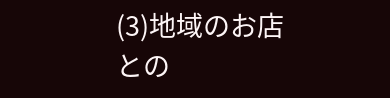(3)地域のお店との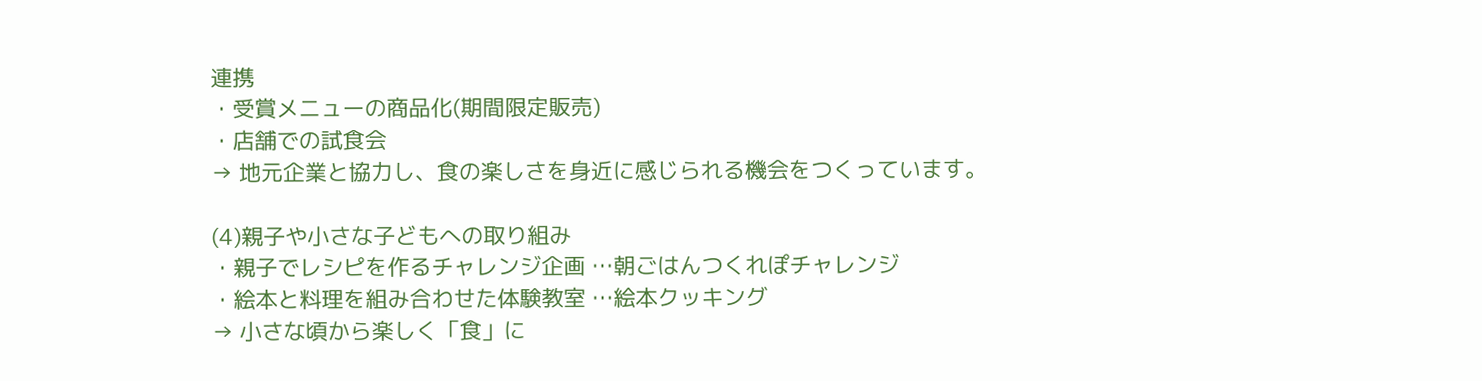連携
・受賞メニューの商品化(期間限定販売)
・店舗での試食会
→ 地元企業と協力し、食の楽しさを身近に感じられる機会をつくっています。

(4)親子や小さな子どもへの取り組み
・親子でレシピを作るチャレンジ企画 …朝ごはんつくれぽチャレンジ
・絵本と料理を組み合わせた体験教室 …絵本クッキング
→ 小さな頃から楽しく「食」に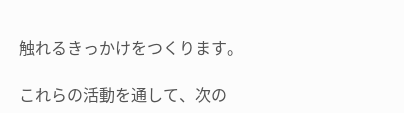触れるきっかけをつくります。

これらの活動を通して、次の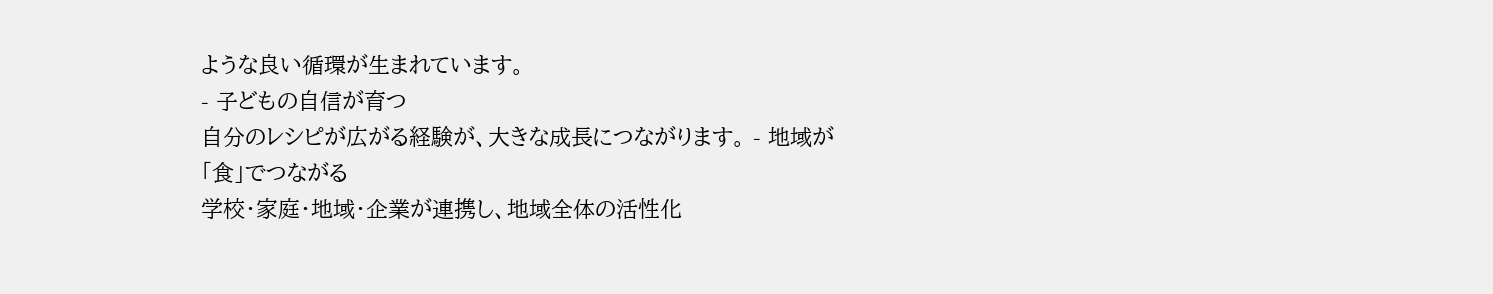ような良い循環が生まれています。
- 子どもの自信が育つ
自分のレシピが広がる経験が、大きな成長につながります。 - 地域が「食」でつながる
学校・家庭・地域・企業が連携し、地域全体の活性化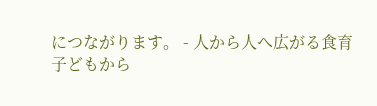につながります。 - 人から人へ広がる食育
子どもから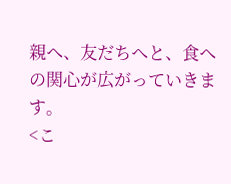親へ、友だちへと、食への関心が広がっていきます。
<こ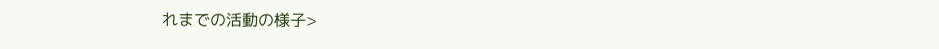れまでの活動の様子>